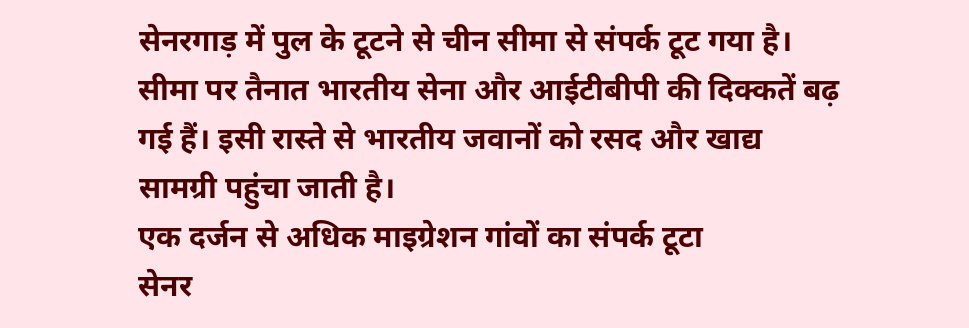सेनरगाड़ में पुल के टूटने से चीन सीमा से संपर्क टूट गया है। सीमा पर तैनात भारतीय सेना और आईटीबीपी की दिक्कतें बढ़ गई हैं। इसी रास्ते से भारतीय जवानों को रसद और खाद्य सामग्री पहुंचा जाती है।
एक दर्जन से अधिक माइग्रेशन गांवों का संपर्क टूटा
सेनर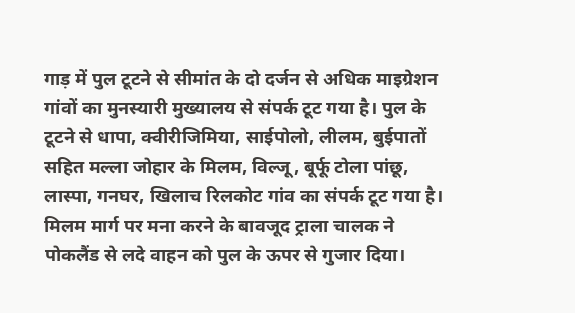गाड़ में पुल टूटने से सीमांत के दो दर्जन से अधिक माइग्रेशन गांवों का मुनस्यारी मुख्यालय से संपर्क टूट गया है। पुल के टूटने से धापा, क्वीरीजिमिया, साईपोलो, लीलम, बुईपातों सहित मल्ला जोहार के मिलम, विल्जू, बूर्फू टोला पांछू, लास्पा, गनघर, खिलाच रिलकोट गांव का संपर्क टूट गया है।
मिलम मार्ग पर मना करने के बावजूद ट्राला चालक ने पोकलैंड से लदे वाहन को पुल के ऊपर से गुजार दिया।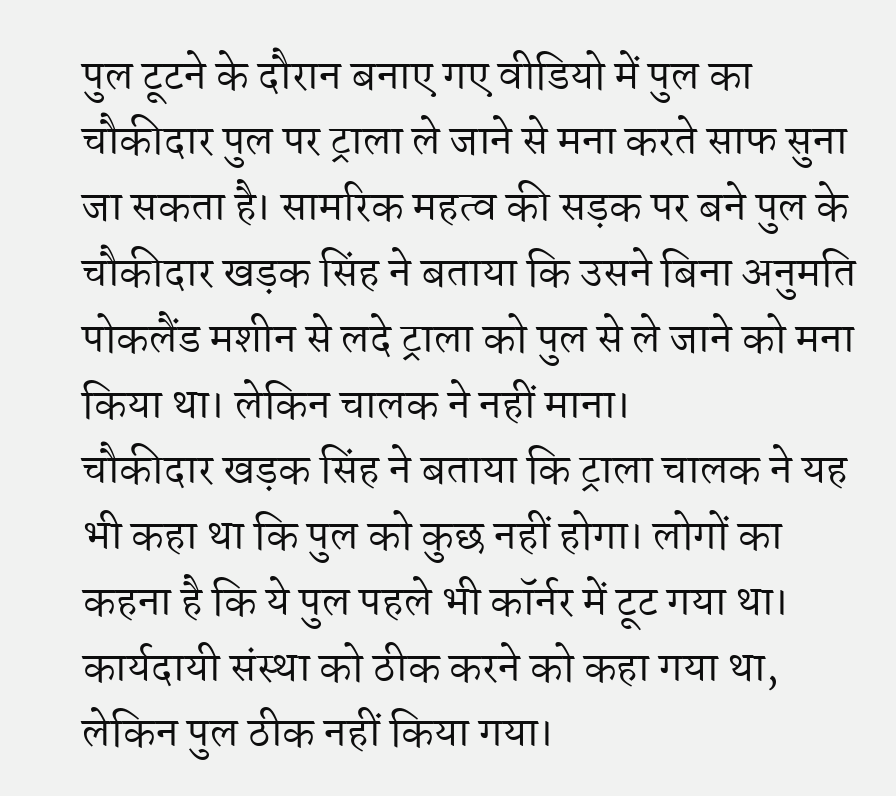पुल टूटने के दौरान बनाए गए वीडियो में पुल का चौकीदार पुल पर ट्राला ले जाने से मना करते साफ सुना जा सकता है। सामरिक महत्व की सड़क पर बने पुल के चौकीदार खड़क सिंह ने बताया कि उसने बिना अनुमति पोकलैंड मशीन से लदे ट्राला को पुल से ले जाने को मना किया था। लेकिन चालक ने नहीं माना।
चौकीदार खड़क सिंह ने बताया कि ट्राला चालक ने यह भी कहा था कि पुल को कुछ नहीं होगा। लोगों का कहना है कि ये पुल पहले भी कॉर्नर में टूट गया था। कार्यदायी संस्था को ठीक करने को कहा गया था, लेकिन पुल ठीक नहीं किया गया।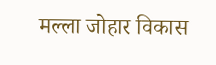मल्ला जोहार विकास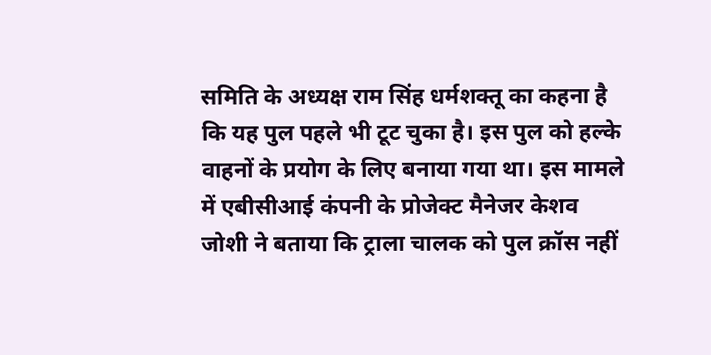समिति के अध्यक्ष राम सिंह धर्मशक्तू का कहना है कि यह पुल पहले भी टूट चुका है। इस पुल को हल्के वाहनों के प्रयोग के लिए बनाया गया था। इस मामले में एबीसीआई कंपनी के प्रोजेक्ट मैनेजर केशव जोशी ने बताया कि ट्राला चालक को पुल क्रॉस नहीं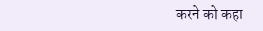करने को कहा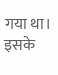गया था। इसके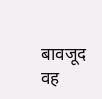बावजूद वह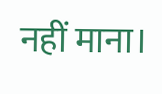नहीं माना।